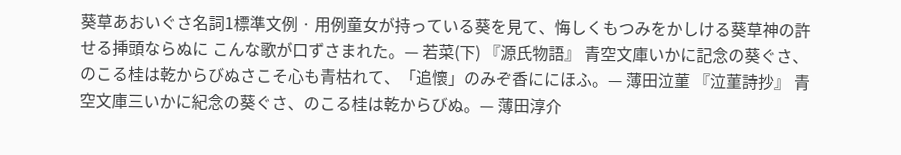葵草あおいぐさ名詞1標準文例 · 用例童女が持っている葵を見て、悔しくもつみをかしける葵草神の許せる挿頭ならぬに こんな歌が口ずさまれた。— 若菜(下) 『源氏物語』 青空文庫いかに記念の葵ぐさ、のこる桂は乾からびぬさこそ心も青枯れて、「追懷」のみぞ香ににほふ。— 薄田泣菫 『泣菫詩抄』 青空文庫三いかに紀念の葵ぐさ、のこる桂は乾からびぬ。— 薄田淳介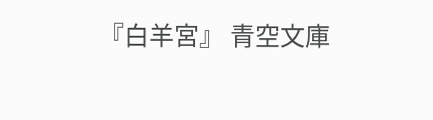『白羊宮』 青空文庫